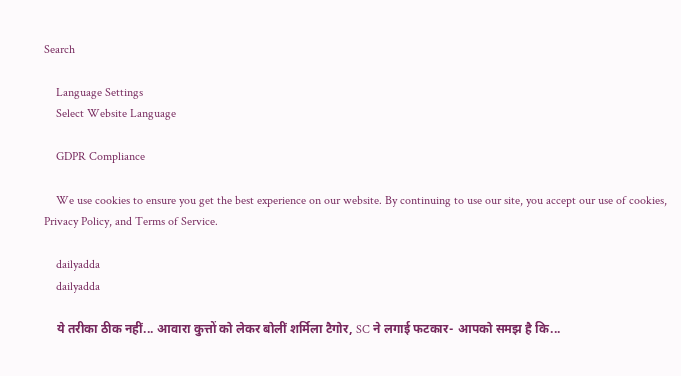Search

    Language Settings
    Select Website Language

    GDPR Compliance

    We use cookies to ensure you get the best experience on our website. By continuing to use our site, you accept our use of cookies, Privacy Policy, and Terms of Service.

    dailyadda
    dailyadda

    ये तरीका ठीक नहीं... आवारा कुत्तों को लेकर बोलीं शर्मिला टैगोर, SC ने लगाई फटकार- आपको समझ है कि...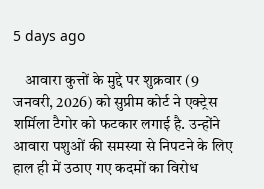5 days ago

    आवारा कुत्तों के मुद्दे पर शुक्रवार (9 जनवरी, 2026) को सुप्रीम कोर्ट ने एक्ट्रेस शर्मिला टैगोर को फटकार लगाई है. उन्होंने आवारा पशुओं की समस्या से निपटने के लिए हाल ही में उठाए गए कदमों का विरोध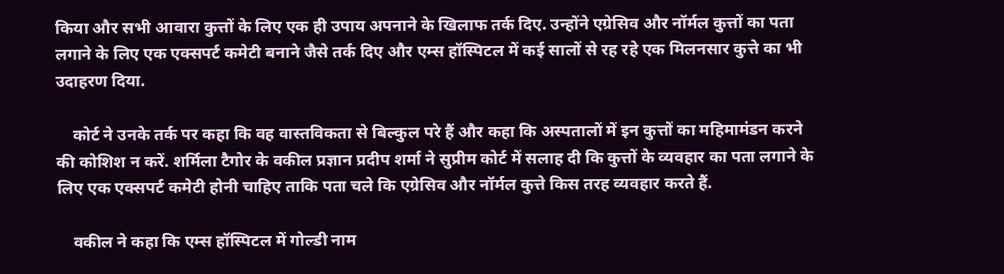किया और सभी आवारा कुत्तों के लिए एक ही उपाय अपनाने के खिलाफ तर्क दिए. उन्होंने एग्रेसिव और नॉर्मल कुत्तों का पता लगाने के लिए एक एक्सपर्ट कमेटी बनाने जैसे तर्क दिए और एम्स हॉस्पिटल में कई सालों से रह रहे एक मिलनसार कुत्ते का भी उदाहरण दिया.

    कोर्ट ने उनके तर्क पर कहा कि वह वास्तविकता से बिल्कुल परे हैं और कहा कि अस्पतालों में इन कुत्तों का महिमामंडन करने की कोशिश न करें. शर्मिला टैगोर के वकील प्रज्ञान प्रदीप शर्मा ने सुप्रीम कोर्ट में सलाह दी कि कुत्तों के व्यवहार का पता लगाने के लिए एक एक्सपर्ट कमेटी होनी चाहिए ताकि पता चले कि एग्रेसिव और नॉर्मल कुत्ते किस तरह व्यवहार करते हैं.

    वकील ने कहा कि एम्स हॉस्पिटल में गोल्डी नाम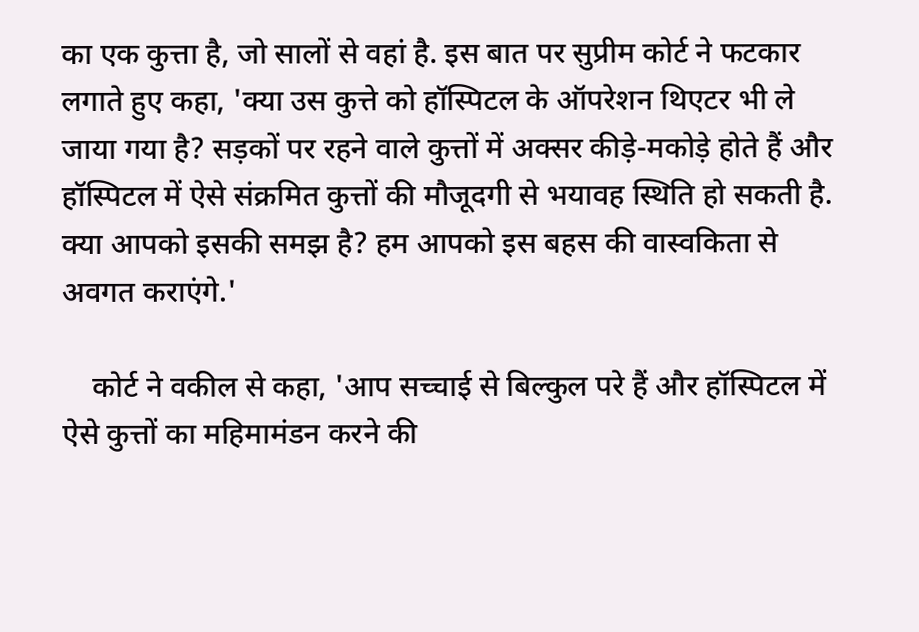का एक कुत्ता है, जो सालों से वहां है. इस बात पर सुप्रीम कोर्ट ने फटकार लगाते हुए कहा, 'क्या उस कुत्ते को हॉस्पिटल के ऑपरेशन थिएटर भी ले जाया गया है? सड़कों पर रहने वाले कुत्तों में अक्सर कीड़े-मकोड़े होते हैं और हॉस्पिटल में ऐसे संक्रमित कुत्तों की मौजूदगी से भयावह स्थिति हो सकती है. क्या आपको इसकी समझ है? हम आपको इस बहस की वास्वकिता से अवगत कराएंगे.'

    कोर्ट ने वकील से कहा, 'आप सच्चाई से बिल्कुल परे हैं और हॉस्पिटल में ऐसे कुत्तों का महिमामंडन करने की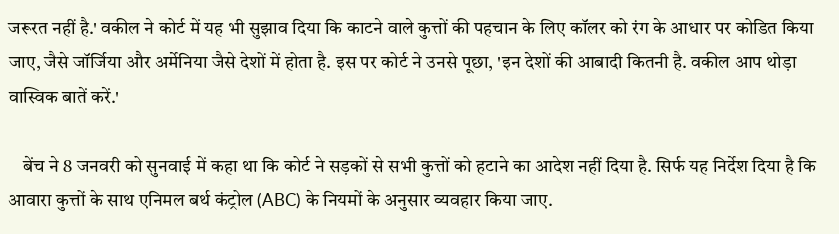जरूरत नहीं है.' वकील ने कोर्ट में यह भी सुझाव दिया कि काटने वाले कुत्तों की पहचान के लिए कॉलर को रंग के आधार पर कोडित किया जाए, जैसे जॉर्जिया और अर्मेनिया जैसे देशों में होता है. इस पर कोर्ट ने उनसे पूछा, 'इन देशों की आबादी कितनी है. वकील आप थोड़ा वास्विक बातें करें.'

    बेंच ने 8 जनवरी को सुनवाई में कहा था कि कोर्ट ने सड़कों से सभी कुत्तों को हटाने का आदेश नहीं दिया है. सिर्फ यह निर्देश दिया है कि आवारा कुत्तों के साथ एनिमल बर्थ कंट्रोल (ABC) के नियमों के अनुसार व्यवहार किया जाए.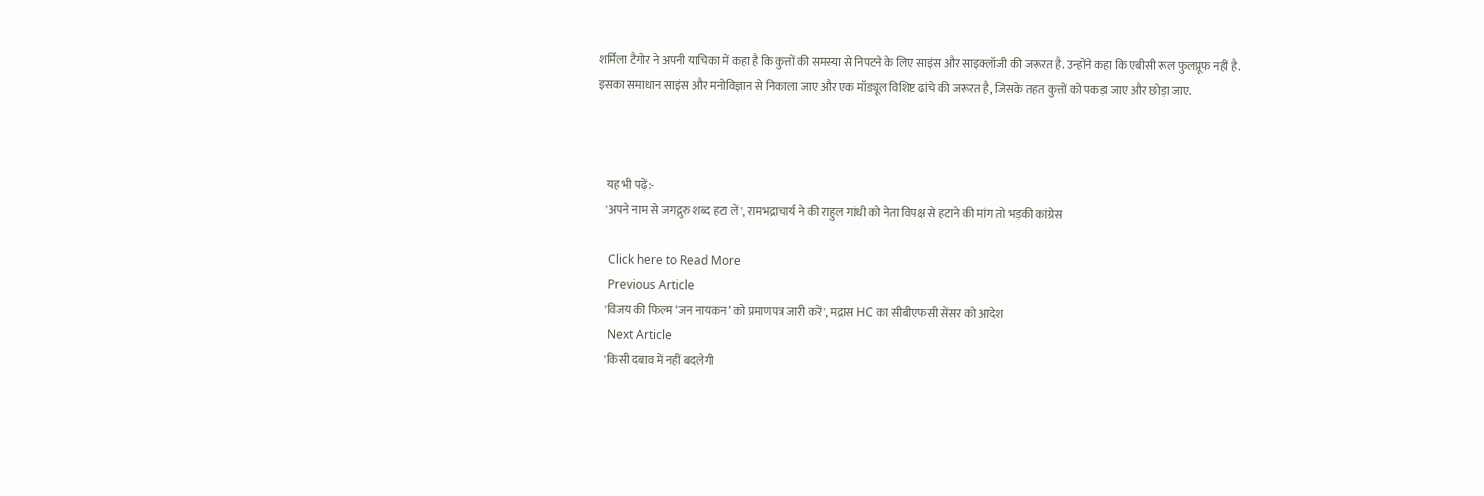शर्मिला टैगोर ने अपनी याचिका में कहा है कि कुत्तों की समस्या से निपटने के लिए साइंस और साइक्लॉजी की जरूरत है. उन्होंने कहा कि एबीसी रूल फुलप्रूफ नहीं है. इसका समाधान साइंस और मनोविज्ञान से निकाला जाए और एक मॉड्यूल विशिष्ट ढांचे की जरूरत है, जिसके तहत कुत्तों को पकड़ा जाए और छोड़ा जाए.



    यह भी पढ़ें:-
    'अपने नाम से जगद्गुरु शब्द हटा लें', रामभद्राचार्य ने की राहुल गांधी को नेता विपक्ष से हटाने की मांग तो भड़की कांग्रेस

    Click here to Read More
    Previous Article
    'विजय की फिल्म ‘जन नायकन’ को प्रमाणपत्र जारी करें', मद्रास HC का सीबीएफसी सेंसर को आदेश
    Next Article
    'किसी दबाव में नहीं बदलेगी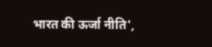भारत की ऊर्जा नीति',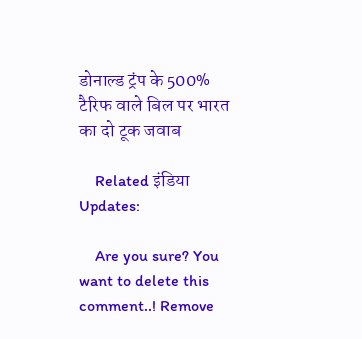डोनाल्ड ट्रंप के 500% टैरिफ वाले बिल पर भारत का दो टूक जवाब

    Related इंडिया Updates:

    Are you sure? You want to delete this comment..! Remove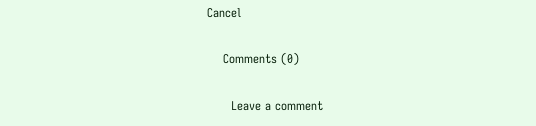Cancel

    Comments (0)

      Leave a comment